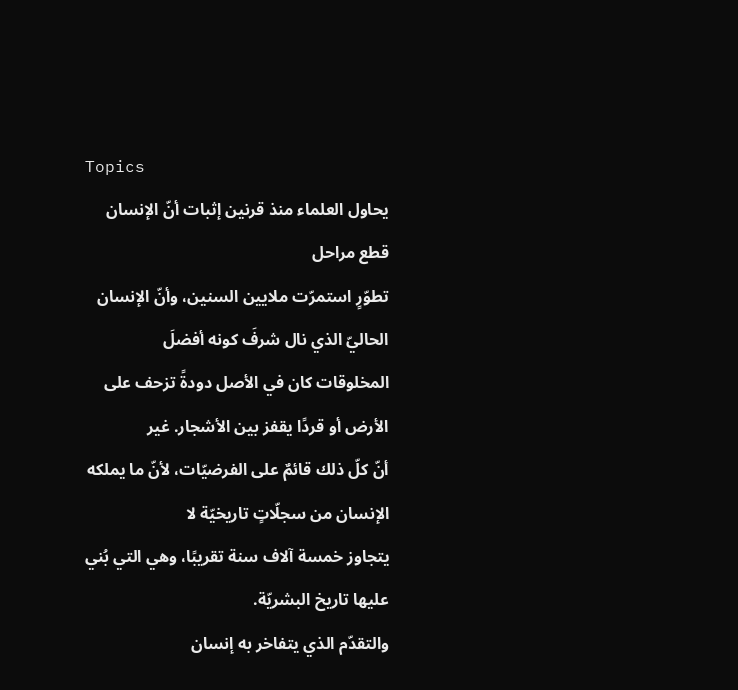Topics
يحاول العلماء منذ قرنين إثبات أنّ الإنسان قطع مراحل
تطوّرٍ استمرّت ملايين السنين، وأنّ الإنسان الحاليّ الذي نال شرفَ كونه أفضلَ
المخلوقات كان في الأصل دودةً تزحف على الأرض أو قردًا يقفز بين الأشجار. غير
أنّ كلّ ذلك قائمٌ على الفرضيّات، لأنّ ما يملكه الإنسان من سجلّاتٍ تاريخيّة لا
يتجاوز خمسة آلاف سنة تقريبًا، وهي التي بُني عليها تاريخ البشريّة.
والتقدّم الذي يتفاخر به إنسان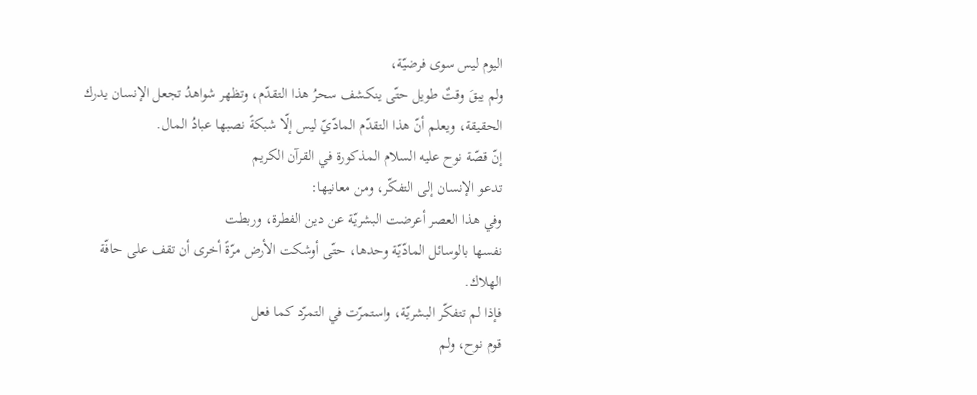اليوم ليس سوى فرضيّة،
ولم يبقَ وقتٌ طويل حتّى ينكشف سحرُ هذا التقدّم، وتظهر شواهدُ تجعل الإنسان يدرك
الحقيقة، ويعلم أنّ هذا التقدّم المادّيّ ليس إلّا شبكةً نصبها عبادُ المال.
إنّ قصّة نوح عليه السلام المذكورة في القرآن الكريم
تدعو الإنسان إلى التفكّر، ومن معانيها:
وفي هذا العصر أعرضت البشريّة عن دين الفطرة، وربطت
نفسها بالوسائل المادّيّة وحدها، حتّى أوشكت الأرض مرّةً أخرى أن تقف على حافّة
الهلاك.
فإذا لم تتفكّر البشريّة، واستمرّت في التمرّد كما فعل
قوم نوح، ولم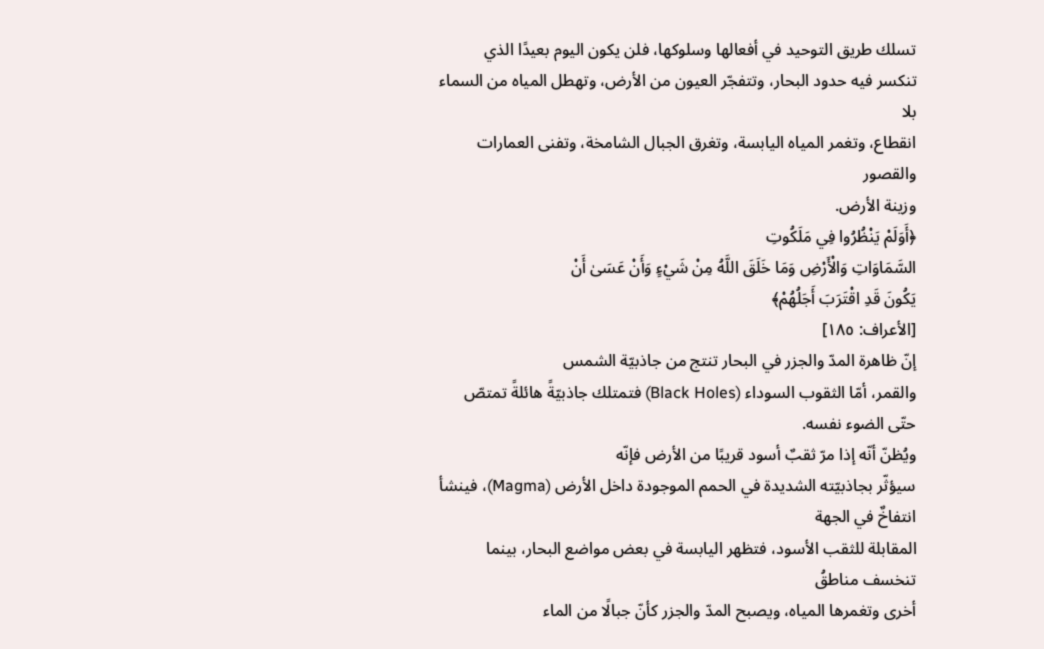تسلك طريق التوحيد في أفعالها وسلوكها، فلن يكون اليوم بعيدًا الذي
تنكسر فيه حدود البحار، وتتفجّر العيون من الأرض، وتهطل المياه من السماء بلا
انقطاع، وتغمر المياه اليابسة، وتغرق الجبال الشامخة، وتفنى العمارات والقصور
وزينة الأرض.
﴿أَوَلَمْ يَنْظُرُوا فِي مَلَكُوتِ
السَّمَاوَاتِ وَالْأَرْضِ وَمَا خَلَقَ اللَّهُ مِنْ شَيْءٍ وَأَنْ عَسَىٰ أَنْ
يَكُونَ قَدِ اقْتَرَبَ أَجَلُهُمْ﴾
[الأعراف: ١٨٥]
إنّ ظاهرة المدّ والجزر في البحار تنتج من جاذبيّة الشمس
والقمر، أمّا الثقوب السوداء (Black Holes) فتمتلك جاذبيّةً هائلةً تمتصّ حتّى الضوء نفسه.
ويُظنّ أنّه إذا مرّ ثقبٌ أسود قريبًا من الأرض فإنّه
سيؤثّر بجاذبيّته الشديدة في الحمم الموجودة داخل الأرض (Magma)، فينشأ انتفاخٌ في الجهة
المقابلة للثقب الأسود، فتظهر اليابسة في بعض مواضع البحار، بينما تنخسف مناطقُ
أخرى وتغمرها المياه، ويصبح المدّ والجزر كأنّ جبالًا من الماء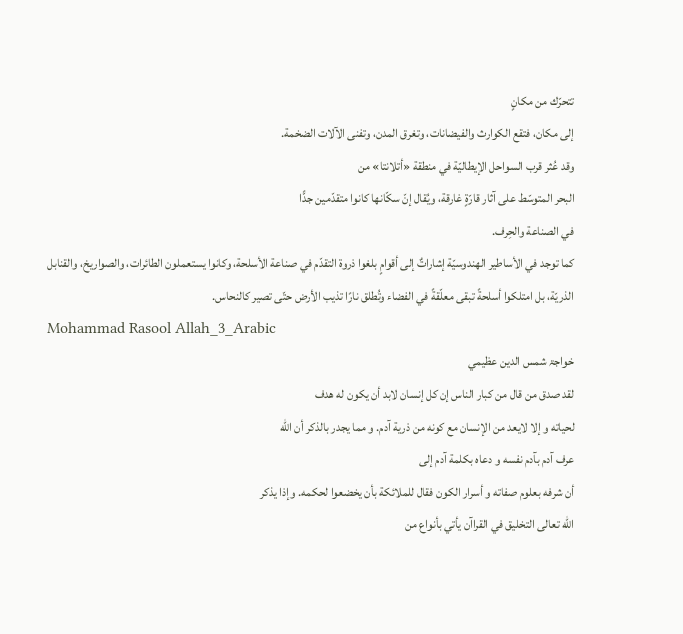تتحرّك من مكانٍ
إلى مكان، فتقع الكوارث والفيضانات، وتغرق المدن، وتفنى الآلات الضخمة.
وقد عُثر قرب السواحل الإيطاليّة في منطقة «أتلانتا» من
البحر المتوسّط على آثار قارّةٍ غارقة، ويُقال إنّ سكّانها كانوا متقدّمين جدًّا
في الصناعة والحِرف.
كما توجد في الأساطير الهندوسيّة إشاراتٌ إلى أقوامٍ بلغوا ذروة التقدّم في صناعة الأسلحة، وكانوا يستعملون الطائرات، والصواريخ، والقنابل الذريّة، بل امتلكوا أسلحةً تبقى معلّقةً في الفضاء وتُطلق نارًا تذيب الأرض حتّى تصير كالنحاس.
Mohammad Rasool Allah_3_Arabic
خواجۃ شمس الدين عظيمي
لقد صدق من قال من كبار الناس إن كل إنسان لابد أن يكون له هدف
لحياته و إلا لايعد من الإنسان مع كونه من ذرية آدم. و مما يجدر بالذكر أن الله
عرف آدم بآدم نفسه و دعاه بكلمة آدم إلى
أن شرفه بعلوم صفاته و أسرار الكون فقال للملائكة بأن يخضعوا لحكمه. وإذا يذكر
الله تعالى التخليق في القراآن يأتي بأنواع من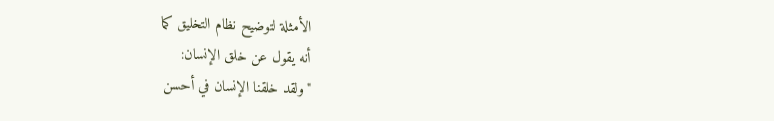الأمثلة لتوضيح نظام التخليق كما
أنه يقول عن خلق الإنسان:
"ولقد خلقنا الإنسان في أحسن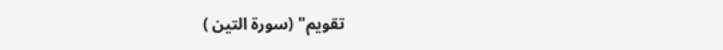تقويم" (سورة التين )